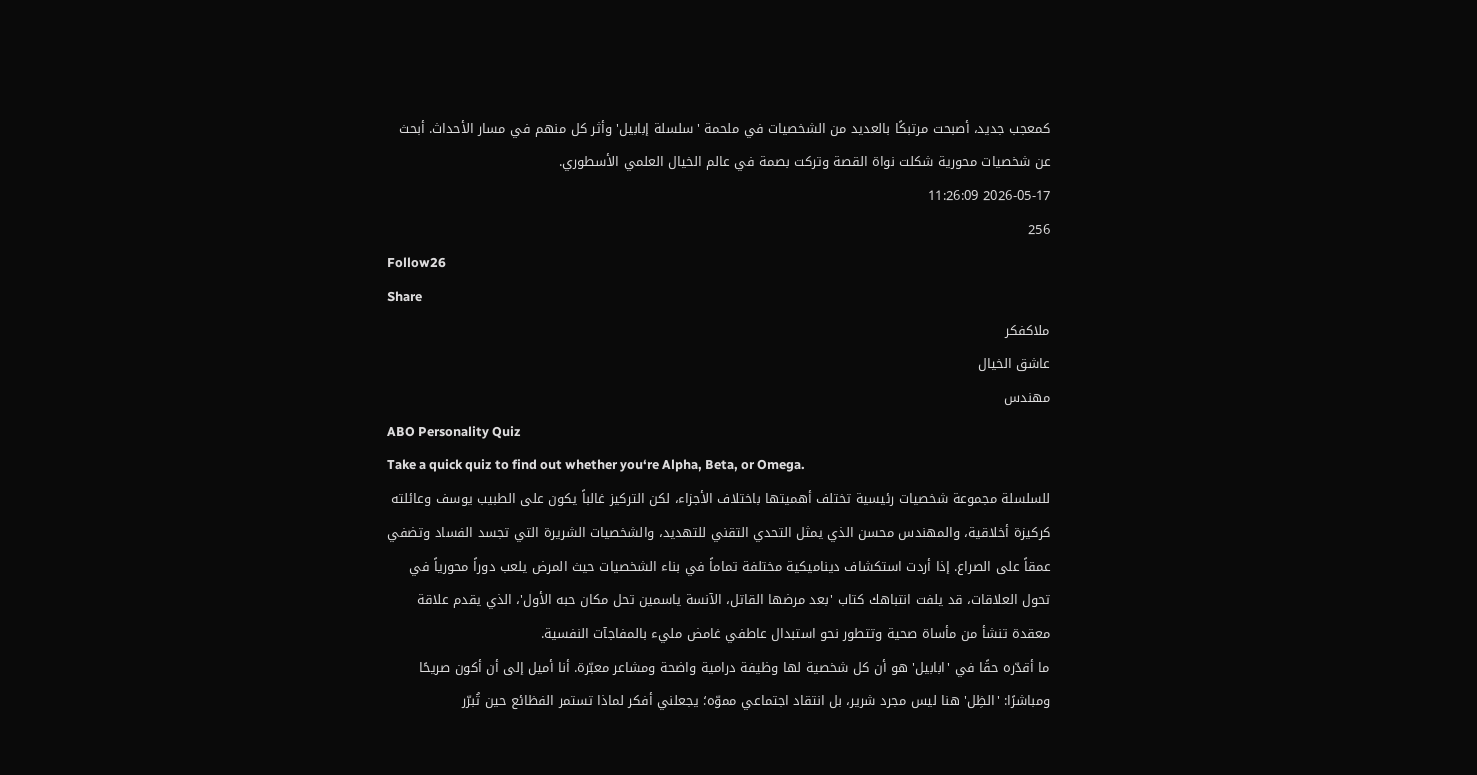كمعجب جديد، أصبحت مرتبكًا بالعديد من الشخصيات في ملحمة 'سلسلة إبابيل' وأثر كل منهم في مسار الأحداث. أبحث عن شخصيات محورية شكلت نواة القصة وتركت بصمة في عالم الخيال العلمي الأسطوري.
2026-05-17 11:26:09
256
Follow26
Share
ملاكفكر
عاشق الخيال
مهندس
ABO Personality Quiz
Take a quick quiz to find out whether you‘re Alpha, Beta, or Omega.
للسلسلة مجموعة شخصيات رئيسية تختلف أهميتها باختلاف الأجزاء، لكن التركيز غالباً يكون على الطبيب يوسف وعائلته كركيزة أخلاقية، والمهندس محسن الذي يمثل التحدي التقني للتهديد، والشخصيات الشريرة التي تجسد الفساد وتضفي عمقاً على الصراع. إذا أردت استكشاف ديناميكية مختلفة تماماً في بناء الشخصيات حيث المرض يلعب دوراً محورياً في تحول العلاقات، قد يلفت انتباهك كتاب 'بعد مرضها القاتل، الآنسة ياسمين تحل مكان حبه الأول'، الذي يقدم علاقة معقدة تنشأ من مأساة صحية وتتطور نحو استبدال عاطفي غامض مليء بالمفاجآت النفسية.
ما أقدّره حقًا في 'ابابيل' هو أن كل شخصية لها وظيفة درامية واضحة ومشاعر معبّرة. أنا أميل إلى أن أكون صريحًا ومباشرًا: 'الظِل' هنا ليس مجرد شرير، بل انتقاد اجتماعي مموّه؛ يجعلني أفكر لماذا تستمر الفظائع حين تُبرّر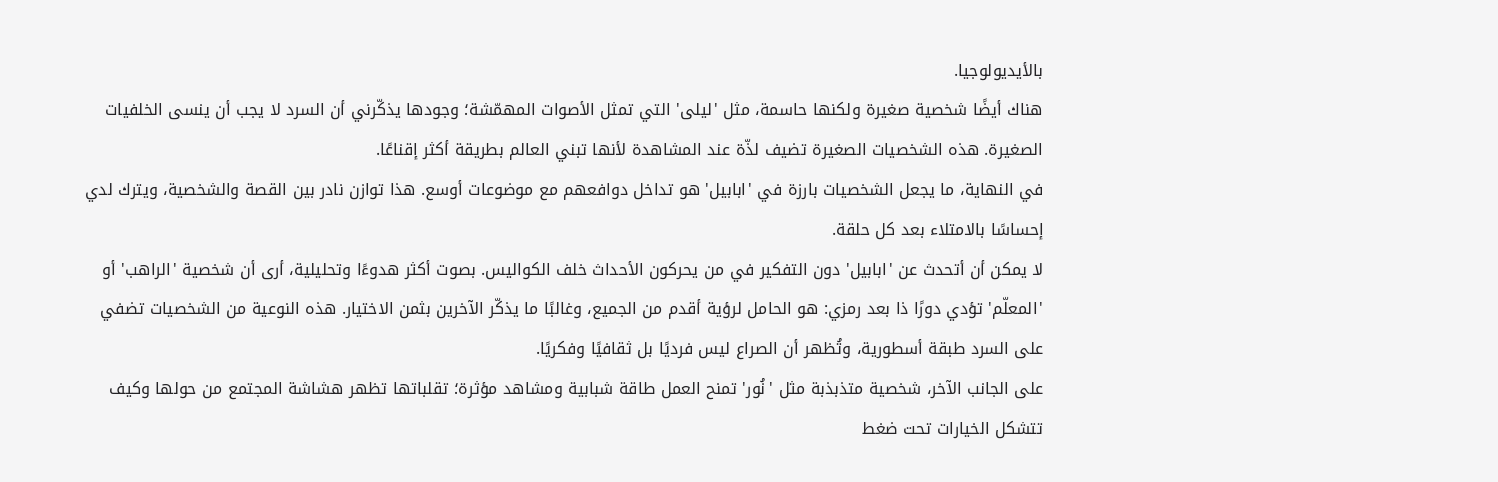بالأيديولوجيا.
هناك أيضًا شخصية صغيرة ولكنها حاسمة، مثل 'ليلى' التي تمثل الأصوات المهمّشة؛ وجودها يذكّرني أن السرد لا يجب أن ينسى الخلفيات الصغيرة. هذه الشخصيات الصغيرة تضيف لذّة عند المشاهدة لأنها تبني العالم بطريقة أكثر إقناعًا.
في النهاية، ما يجعل الشخصيات بارزة في 'ابابيل' هو تداخل دوافعهم مع موضوعات أوسع. هذا توازن نادر بين القصة والشخصية، ويترك لدي إحساسًا بالامتلاء بعد كل حلقة.
لا يمكن أن أتحدث عن 'ابابيل' دون التفكير في من يحركون الأحداث خلف الكواليس. بصوت أكثر هدوءًا وتحليلية، أرى أن شخصية 'الراهب' أو 'المعلّم' تؤدي دورًا ذا بعد رمزي: هو الحامل لرؤية أقدم من الجميع، وغالبًا ما يذكّر الآخرين بثمن الاختيار. هذه النوعية من الشخصيات تضفي على السرد طبقة أسطورية، وتُظهر أن الصراع ليس فرديًا بل ثقافيًا وفكريًا.
على الجانب الآخر، شخصية متذبذبة مثل 'نُور' تمنح العمل طاقة شبابية ومشاهد مؤثرة؛ تقلباتها تظهر هشاشة المجتمع من حولها وكيف تتشكل الخيارات تحت ضغط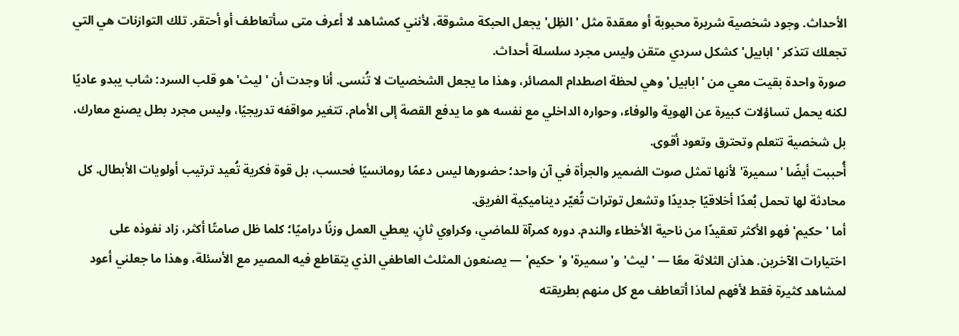الأحداث. وجود شخصية شريرة محبوبة أو معقدة مثل 'الظِل' يجعل الحبكة مشوقة، لأنني كمشاهد لا أعرف متى سأتعاطف أو أحتقر. تلك التوازنات هي التي تجعلك تتذكر 'ابابيل' كشكل سردي متقن وليس مجرد سلسلة أحداث.
صورة واحدة بقيت معي من 'ابابيل' وهي لحظة اصطدام المصائر، وهذا ما يجعل الشخصيات لا تُنسى. أنا وجدت أن 'ليث' هو قلب السرد: شاب يبدو عاديًا لكنه يحمل تساؤلات كبيرة عن الهوية والوفاء، وحواره الداخلي مع نفسه هو ما يدفع القصة إلى الأمام. تتغير مواقفه تدريجيًا، وليس مجرد بطل يصنع معارك، بل شخصية تتعلم وتحترق وتعود أقوى.
أُحببت أيضًا 'سميرة' لأنها تمثل صوت الضمير والجرأة في آن واحد؛ حضورها ليس دعمًا رومانسيًا فحسب، بل قوة فكرية تُعيد ترتيب أولويات الأبطال. كل محادثة لها تحمل بُعدًا أخلاقيًا جديدًا وتشعل توترات تُغيّر ديناميكية الفريق.
أما 'حكيم' فهو الأكثر تعقيدًا من ناحية الأخطاء والندم. دوره كمرآة للماضي، وكراوي ثانٍ، يعطي العمل وزنًا دراميًا؛ كلما ظل صامتًا أكثر، زاد نفوذه على اختيارات الآخرين. هذان الثلاثة معًا — 'ليث' و'سميرة' و'حكيم' — يصنعون المثلث العاطفي الذي يتقاطع فيه المصير مع الأسئلة، وهذا ما جعلني أعود لمشاهد كثيرة فقط لأفهم لماذا أتعاطف مع كل منهم بطريقته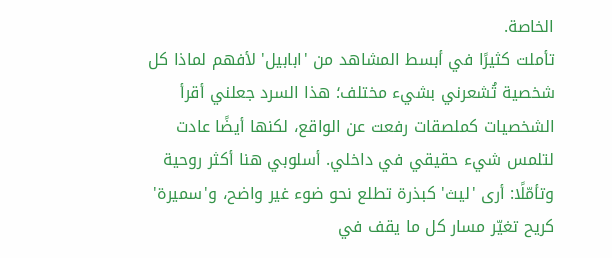الخاصة.
تأملت كثيرًا في أبسط المشاهد من 'ابابيل' لأفهم لماذا كل شخصية تُشعرني بشيء مختلف؛ هذا السرد جعلني أقرأ الشخصيات كملصقات رفعت عن الواقع، لكنها أيضًا عادت لتلمس شيء حقيقي في داخلي. أسلوبي هنا أكثر روحية وتأمّلًا: أرى 'ليث' كبذرة تطلع نحو ضوء غير واضح، و'سميرة' كريح تغيّر مسار كل ما يقف في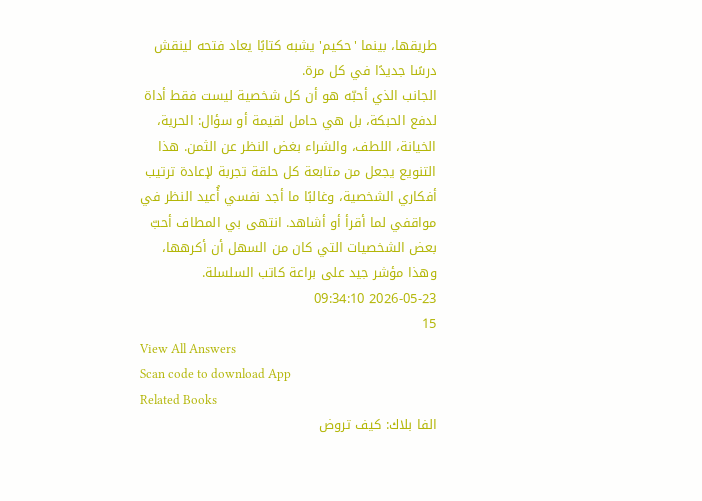طريقها، بينما 'حكيم' يشبه كتابًا يعاد فتحه لينقش درسًا جديدًا في كل مرة.
الجانب الذي أحبّه هو أن كل شخصية ليست فقط أداة لدفع الحبكة، بل هي حامل لقيمة أو سؤال: الحرية، الخيانة، اللطف، والشراء بغض النظر عن الثمن. هذا التنويع يجعل من متابعة كل حلقة تجربة لإعادة ترتيب أفكاري الشخصية، وغالبًا ما أجد نفسي أُعيد النظر في مواقفي لما أقرأ أو أشاهد. انتهى بي المطاف أحبّ بعض الشخصيات التي كان من السهل أن أكرهها، وهذا مؤشر جيد على براعة كاتب السلسلة.
2026-05-23 09:34:10
15
View All Answers
Scan code to download App
Related Books
الفا بلاك: كيف تروض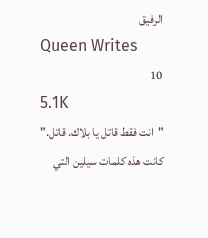الرفيق
Queen Writes
10
5.1K
"انت فقط قاتل يا بلاك. قاتل." كانت هذه كلمات سيلين التي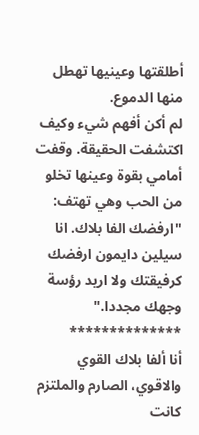أطلقتها وعينيها تهطل منها الدموع.
لم أكن أفهم شيء وكيف اكتشفت الحقيقة. وقفت أمامي بقوة وعينها تخلو من الحب وهي تهتف: "ارفضك الفا بلاك. انا سيلين دايمون ارفضك كرفيقتك ولا اريد رؤسة وجهك مجددا."
**************
أنا ألفا بلاك القوي والاقوي، الصارم والملتزم كانت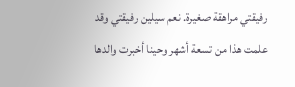رفيقتي مراهقة صغيرة. نعم سيلين رفيقتي وقد علمت هذا من تسعة أشهر وحينا أخبرت والدها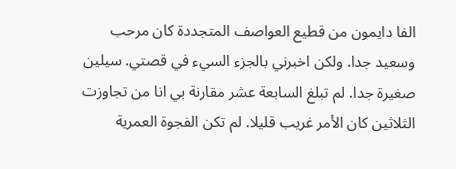الفا دايمون من قطيع العواصف المتجددة كان مرحب وسعيد جدا. ولكن اخبرني بالجزء السيء في قصتي. سيلين صغيرة جدا. لم تبلغ السابعة عشر مقارنة بي انا من تجاوزت الثلاثين كان الأمر غريب قليلا. لم تكن الفجوة العمرية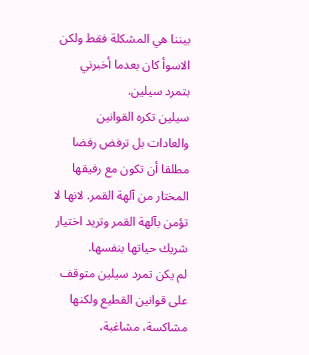بيننا هي المشكلة فقط ولكن الاسوأ كان بعدما أخبرني بتمرد سيلين.
سيلين تكره القوانين والعادات بل ترفض رفضا مطلقا أن تكون مع رفيقها المختار من آلهة القمر. لانها لا تؤمن بآلهة القمر وتريد اختيار شريك حياتها بنفسها.
لم يكن تمرد سيلين متوقف على قوانين القطيع ولكنها مشاكسة، مشاغبة،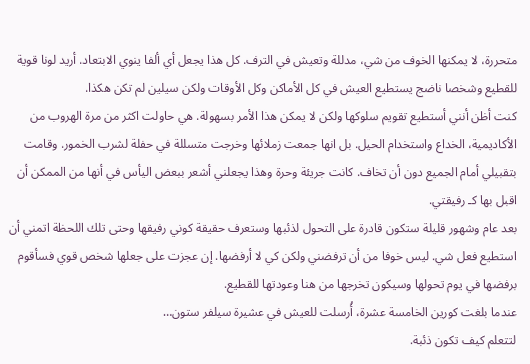متحررة، لا يمكنها الخوف من شي، مدللة وتعيش في الترف. كل هذا يجعل أي ألفا ينوي الابتعاد. أريد لونا قوية للقطيع وشخصا ناضج يستطيع العيش في كل الأماكن وكل الأوقات ولكن سيلين لم تكن هكذا.
كنت أظن أنني أستطيع تقويم سلوكها ولكن لا يمكن هذا الأمر بسهولة. هي حاولت اكثر من مرة الهروب من الأكاديمية، الخداع واستخدام الحيل. بل انها جمعت زملائها وخرجت متسللة في حفلة لشرب الخمور. وقامت بتقبيلي أمام الجميع دون أن تخاف. كانت جريئة وحرة وهذا يجعلني أشعر ببعض اليأس في أنها من الممكن أن اقبل بها كـ رفيقتي.
بعد عام وشهور قليلة ستكون قادرة على التحول لذئبها وستعرف حقيقة كوني رفيقها وحتى تلك اللحظة اتمني أن استطيع فعل شي. ليس خوفا من أن ترفضني ولكن كي لا أرفضها. إن عجزت على جعلها شخص قوي فسأقوم برفضها في يوم تحولها وسيكون تخرجها من هنا وعودتها للقطيع.
عندما بلغت كورين الخامسة عشرة، أُرسلت للعيش في عشيرة سيلفر ستون…
لتتعلم كيف تكون ذئبة.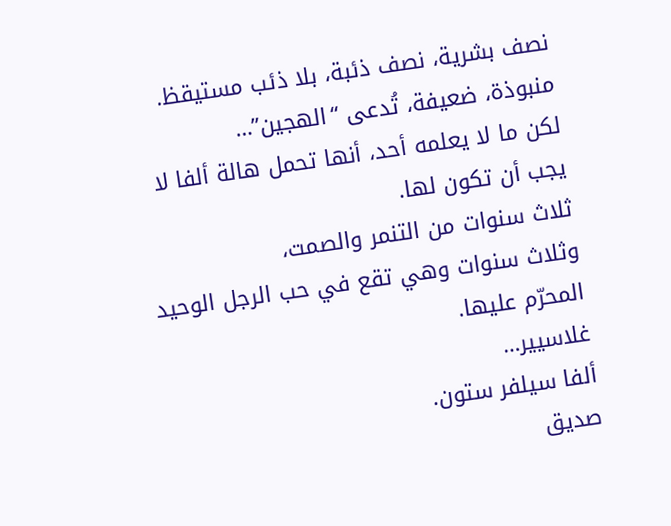نصف بشرية، نصف ذئبة، بلا ذئب مستيقظ.
منبوذة، ضعيفة، تُدعى “الهجين”…
لكن ما لا يعلمه أحد، أنها تحمل هالة ألفا لا يجب أن تكون لها.
ثلاث سنوات من التنمر والصمت،
وثلاث سنوات وهي تقع في حب الرجل الوحيد المحرّم عليها.
غلاسيير…
ألفا سيلفر ستون.
صديق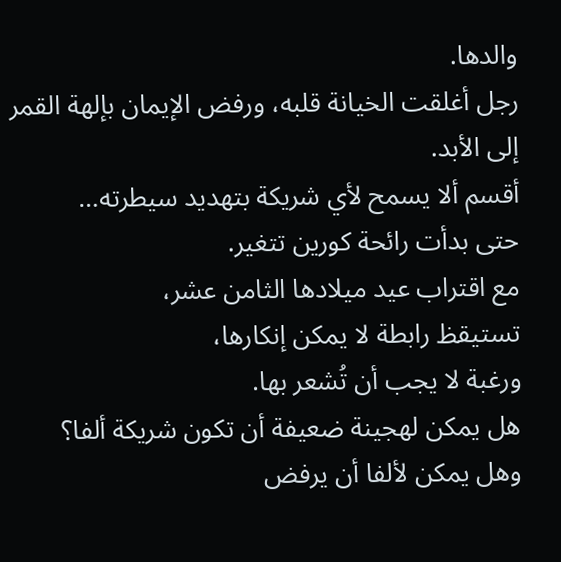والدها.
رجل أغلقت الخيانة قلبه، ورفض الإيمان بإلهة القمر إلى الأبد.
أقسم ألا يسمح لأي شريكة بتهديد سيطرته…
حتى بدأت رائحة كورين تتغير.
مع اقتراب عيد ميلادها الثامن عشر،
تستيقظ رابطة لا يمكن إنكارها،
ورغبة لا يجب أن تُشعر بها.
هل يمكن لهجينة ضعيفة أن تكون شريكة ألفا؟
وهل يمكن لألفا أن يرفض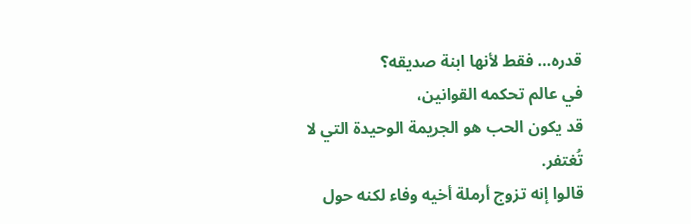قدره… فقط لأنها ابنة صديقه؟
في عالم تحكمه القوانين،
قد يكون الحب هو الجريمة الوحيدة التي لا تُغتفر.
قالوا إنه تزوج أرملة أخيه وفاء لكنه حول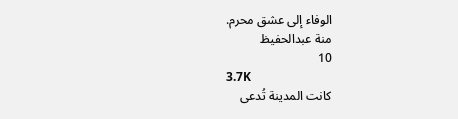الوفاء إلى عشق محرم.
منة عبدالحفيظ
10
3.7K
كانت المدينة تُدعى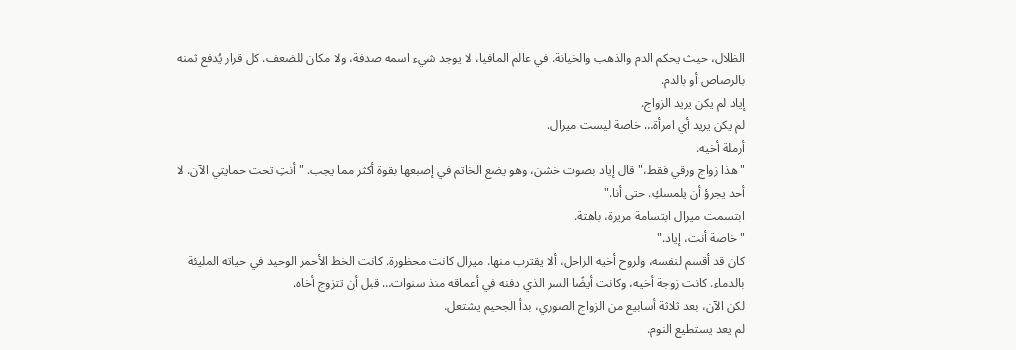الظلال، حيث يحكم الدم والذهب والخيانة. في عالم المافيا، لا يوجد شيء اسمه صدفة، ولا مكان للضعف. كل قرار يُدفع ثمنه بالرصاص أو بالدم.
إياد لم يكن يريد الزواج.
لم يكن يريد أي امرأة… خاصة ليست ميرال.
أرملة أخيه.
"هذا زواج ورقي فقط،" قال إياد بصوت خشن، وهو يضع الخاتم في إصبعها بقوة أكثر مما يجب. "أنتِ تحت حمايتي الآن. لا أحد يجرؤ أن يلمسكِ. حتى أنا."
ابتسمت ميرال ابتسامة مريرة، باهتة.
"خاصة أنت، إياد."
كان قد أقسم لنفسه، ولروح أخيه الراحل، ألا يقترب منها. ميرال كانت محظورة. كانت الخط الأحمر الوحيد في حياته المليئة بالدماء. كانت زوجة أخيه، وكانت أيضًا السر الذي دفنه في أعماقه منذ سنوات… قبل أن تتزوج أخاه.
لكن الآن، بعد ثلاثة أسابيع من الزواج الصوري، بدأ الجحيم يشتعل.
لم يعد يستطيع النوم.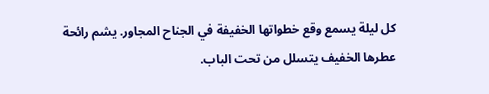كل ليلة يسمع وقع خطواتها الخفيفة في الجناح المجاور. يشم رائحة عطرها الخفيف يتسلل من تحت الباب.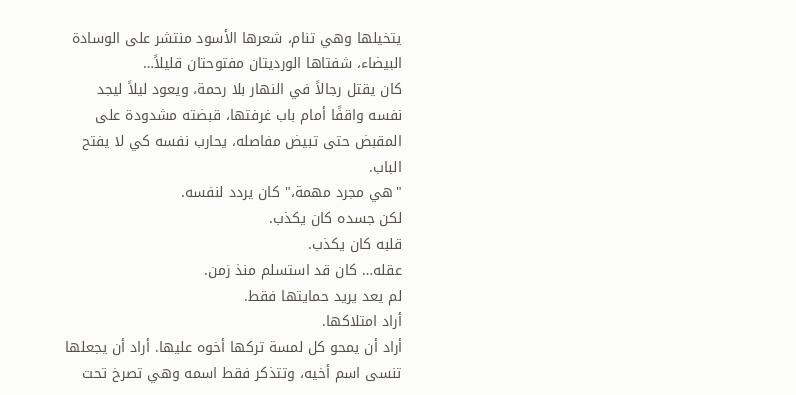يتخيلها وهي تنام، شعرها الأسود منتشر على الوسادة البيضاء، شفتاها الورديتان مفتوحتان قليلاً…
كان يقتل رجالاً في النهار بلا رحمة، ويعود ليلاً ليجد نفسه واقفًا أمام باب غرفتها، قبضته مشدودة على المقبض حتى تبيض مفاصله، يحارب نفسه كي لا يفتح الباب.
"هي مجرد مهمة،" كان يردد لنفسه.
لكن جسده كان يكذب.
قلبه كان يكذب.
عقله… كان قد استسلم منذ زمن.
لم يعد يريد حمايتها فقط.
أراد امتلاكها.
أراد أن يمحو كل لمسة تركها أخوه عليها. أراد أن يجعلها تنسى اسم أخيه، وتتذكر فقط اسمه وهي تصرخ تحت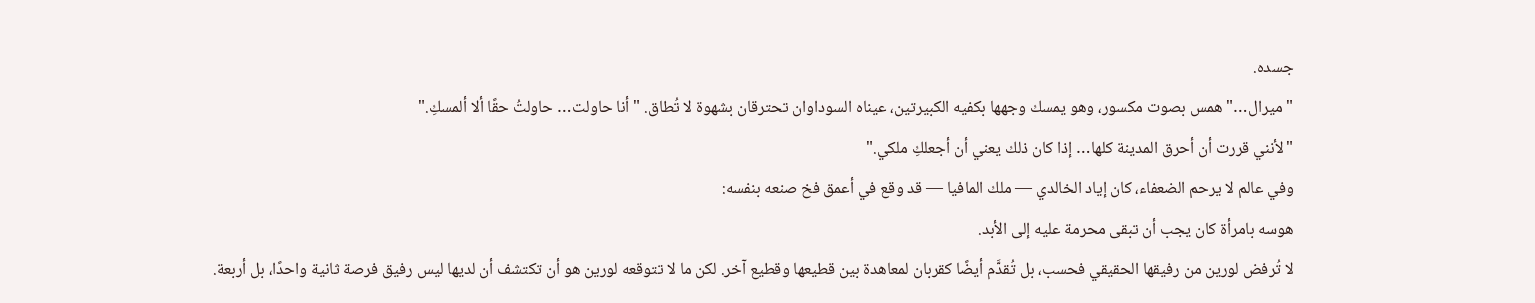جسده.
"ميرال…" همس بصوت مكسور، وهو يمسك وجهها بكفيه الكبيرتين، عيناه السوداوان تحترقان بشهوة لا تُطاق. "أنا حاولت… حاولتُ حقًا ألا ألمسكِ."
"لأنني قررت أن أحرق المدينة كلها… إذا كان ذلك يعني أن أجعلكِ ملكي."
وفي عالم لا يرحم الضعفاء، كان إياد الخالدي — ملك المافيا — قد وقع في أعمق فخ صنعه بنفسه:
هوسه بامرأة كان يجب أن تبقى محرمة عليه إلى الأبد.
لا تُرفض لورين من رفيقها الحقيقي فحسب، بل تُقدَّم أيضًا كقربان لمعاهدة بين قطيعها وقطيع آخر. لكن ما لا تتوقعه لورين هو أن تكتشف أن لديها ليس رفيق فرصة ثانية واحدًا، بل أربعة.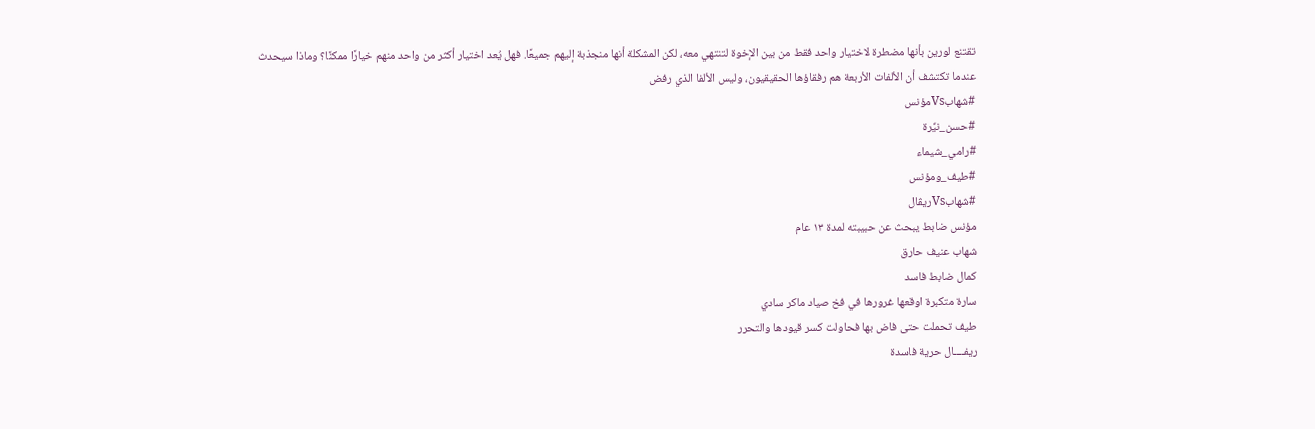تقتنع لورين بأنها مضطرة لاختيار واحد فقط من بين الإخوة لتنتهي معه، لكن المشكلة أنها منجذبة إليهم جميعًا. فهل يُعد اختيار أكثر من واحد منهم خيارًا ممكنًا؟ وماذا سيحدث عندما تكتشف أن الألفات الأربعة هم رفقاؤها الحقيقيون، وليس الألفا الذي رفض
#شهابVsمؤنس
#حسن_نيِّرة
#رامي_شيماء
#طيف_ومؤنس
#شهابVsريڤال
مؤنس ضابط يبحث عن حبيبته لمدة ١٣ عام
شهاب عنيف حارق
كمال ضابط فاسد
سارة متكبرة اوقعها غرورها في فخ صياد ماكر سادي
طيف تحملت حتى فاض بها فحاولت كسر قيودها والتحرر
ريفــــال حرية فاسدة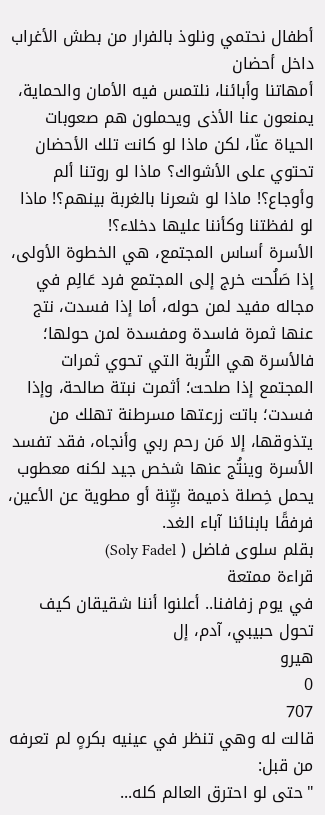أطفال نحتمي ونلوذ بالفرار من بطش الأغراب داخل أحضان
أمهاتنا وأبائنا، نلتمس فيه الأمان والحماية، يمنعون عنا الأذى ويحملون هم صعوبات الحياة عنّا، لكن ماذا لو كانت تلك الأحضان تحتوي على الأشواك؟ ماذا لو روتنا ألم وأوجاع؟! ماذا لو شعرنا بالغربة بينهم؟! ماذا لو لفظتنا وكأننا عليها دخلاء؟!
الأسرة أساس المجتمع، هي الخطوة الأولى، إذا صَلُحت خرج إلى المجتمع فرد عَالِم في مجاله مفيد لمن حوله، أما إذا فسدت، نتج عنها ثمرة فاسدة ومفسدة لمن حولها؛ فالأسرة هي التُربة التي تحوي ثمرات المجتمع إذا صلحت؛ أثمرت نبتة صالحة، وإذا فسدت؛ باتت زرعتها مسرطنة تهلك من يتذوقها، إلا مَن رحم ربي وأنجاه، فقد تفسد الأسرة وينتُج عنها شخص جيد لكنه معطوب يحمل خِصلة ذميمة بيِّنة أو مطوية عن الأعين، فرفقًا بابنائنا آباء الغد.
بقلم سلوى فاضل ( Soly Fadel)
قراءة ممتعة
في يوم زفافنا.. أعلنوا أننا شقيقان كيف تحول حبيبي، آدم، إل
هيرو
0
707
قالت له وهي تنظر في عينيه بكرهٍ لم تعرفه من قبل:
"حتى لو احترق العالم كله...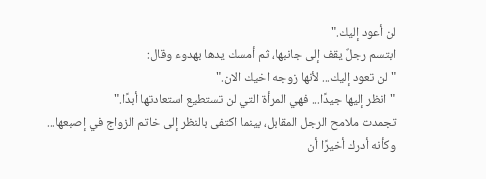لن أعود إليك."
ابتسم رجلٌ يقف إلى جانبها، ثم أمسك يدها بهدوء وقال:
"لن تعود إليك... لأنها زوجه اخيك الان."
"انظر إليها جيدًا... فهي المرأة التي لن تستطيع استعادتها أبدًا."
تجمدت ملامح الرجل المقابل، بينما اكتفى بالنظر إلى خاتم الزواج في إصبعها... وكأنه أدرك أخيرًا أن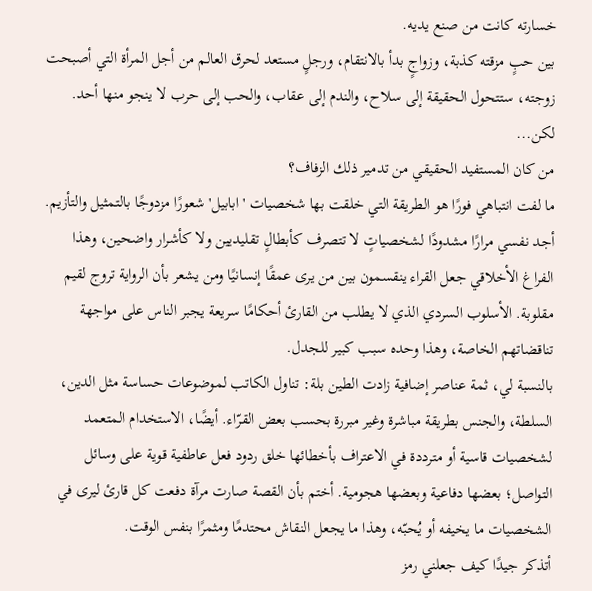خسارته كانت من صنع يديه.
بين حبٍ مزقته كذبة، وزواجٍ بدأ بالانتقام، ورجلٍ مستعد لحرق العالم من أجل المرأة التي أصبحت زوجته، ستتحول الحقيقة إلى سلاح، والندم إلى عقاب، والحب إلى حرب لا ينجو منها أحد.
لكن...
من كان المستفيد الحقيقي من تدمير ذلك الزفاف؟
ما لفت انتباهي فورًا هو الطريقة التي خلقت بها شخصيات 'ابابيل' شعورًا مزدوجًا بالتمثيل والتأزيم. أجد نفسي مرارًا مشدودًا لشخصياتٍ لا تتصرف كأبطالٍ تقليديين ولا كأشرار واضحين، وهذا الفراغ الأخلاقي جعل القراء ينقسمون بين من يرى عمقًا إنسانيًا ومن يشعر بأن الرواية تروج لقيم مقلوبة. الأسلوب السردي الذي لا يطلب من القارئ أحكامًا سريعة يجبر الناس على مواجهة تناقضاتهم الخاصة، وهذا وحده سبب كبير للجدل.
بالنسبة لي، ثمة عناصر إضافية زادت الطين بلة: تناول الكاتب لموضوعات حساسة مثل الدين، السلطة، والجنس بطريقة مباشرة وغير مبررة بحسب بعض القرّاء. أيضًا، الاستخدام المتعمد لشخصيات قاسية أو مترددة في الاعتراف بأخطائها خلق ردود فعل عاطفية قوية على وسائل التواصل؛ بعضها دفاعية وبعضها هجومية. أختم بأن القصة صارت مرآة دفعت كل قارئ ليرى في الشخصيات ما يخيفه أو يُحبّه، وهذا ما يجعل النقاش محتدمًا ومثمرًا بنفس الوقت.
أتذكر جيدًا كيف جعلني رمز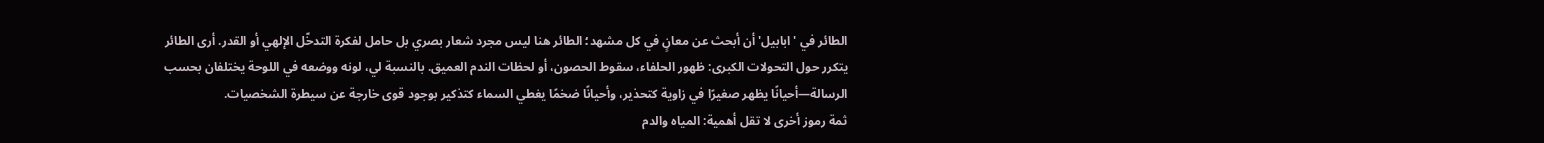الطائر في 'ابابيل' أن أبحث عن معانٍ في كل مشهد؛ الطائر هنا ليس مجرد شعار بصري بل حامل لفكرة التدخّل الإلهي أو القدر. أرى الطائر يتكرر حول التحولات الكبرى: ظهور الحلفاء، سقوط الحصون، أو لحظات الندم العميق. بالنسبة لي، لونه ووضعه في اللوحة يختلفان بحسب الرسالة—أحيانًا يظهر صغيرًا في زاوية كتحذير، وأحيانًا ضخمًا يغطي السماء كتذكير بوجود قوى خارجة عن سيطرة الشخصيات.
ثمة رموز أخرى لا تقل أهمية: المياه والدم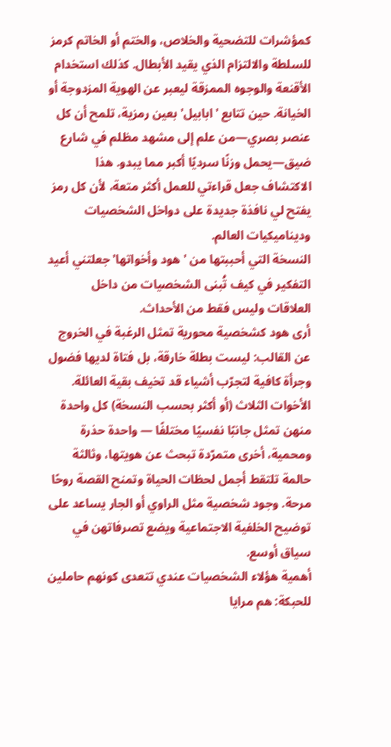كمؤشرات للتضحية والخلاص، والختم أو الخاتم كرمز للسلطة والالتزام الذي يقيد الأبطال. كذلك استخدام الأقنعة والوجوه الممزقة ليعبر عن الهوية المزدوجة أو الخيانة. حين تتابع 'ابابيل' بعين رمزية، تلمح أن كل عنصر بصري—من علم إلى مشهد مظلم في شارع ضيق—يحمل وزنًا سرديًا أكبر مما يبدو. هذا الاكتشاف جعل قراءتي للعمل أكثر متعة، لأن كل رمز يفتح لي نافذة جديدة على دواخل الشخصيات وديناميكيات العالم.
النسخة التي أحببتها من 'هود وأخواتها' جعلتني أعيد التفكير في كيف تُبنى الشخصيات من داخل العلاقات وليس فقط من الأحداث.
أرى هود كشخصية محورية تمثل الرغبة في الخروج عن القالب: ليست بطلة خارقة، بل فتاة لديها فضول وجرأة كافية لتجرّب أشياء قد تخيف بقية العائلة. الأخوات الثلاث (أو أكثر بحسب النسخة) كل واحدة منهن تمثل جانبًا نفسيًا مختلفًا — واحدة حذرة ومحمية، أخرى متمرّدة تبحث عن هويتها، وثالثة حالمة تلتقط أجمل لحظات الحياة وتمنح القصة روحًا مرحة. وجود شخصية مثل الراوي أو الجار يساعد على توضيح الخلفية الاجتماعية ويضع تصرفاتهن في سياق أوسع.
أهمية هؤلاء الشخصيات عندي تتعدى كونهم حاملين للحبكة: هم مرايا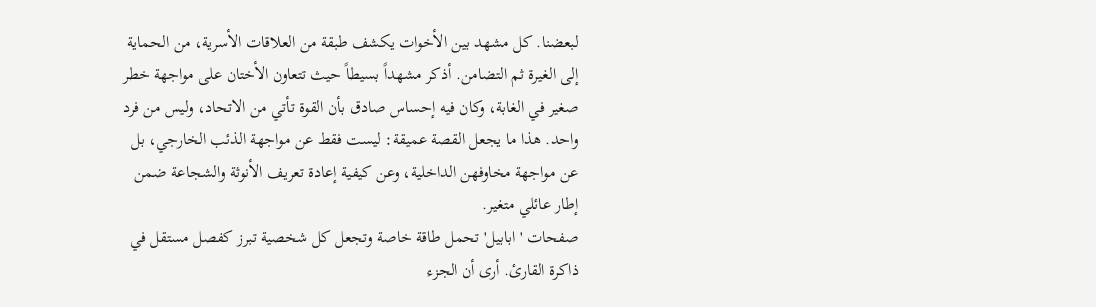لبعضنا. كل مشهد بين الأخوات يكشف طبقة من العلاقات الأسرية، من الحماية إلى الغيرة ثم التضامن. أذكر مشهداً بسيطاً حيث تتعاون الأختان على مواجهة خطر صغير في الغابة، وكان فيه إحساس صادق بأن القوة تأتي من الاتحاد، وليس من فرد واحد. هذا ما يجعل القصة عميقة: ليست فقط عن مواجهة الذئب الخارجي، بل عن مواجهة مخاوفهن الداخلية، وعن كيفية إعادة تعريف الأنوثة والشجاعة ضمن إطار عائلي متغير.
صفحات 'ابابيل' تحمل طاقة خاصة وتجعل كل شخصية تبرز كفصل مستقل في ذاكرة القارئ. أرى أن الجزء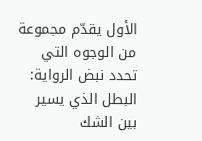الأول يقدّم مجموعة من الوجوه التي تحدد نبض الرواية: البطل الذي يسير بين الشك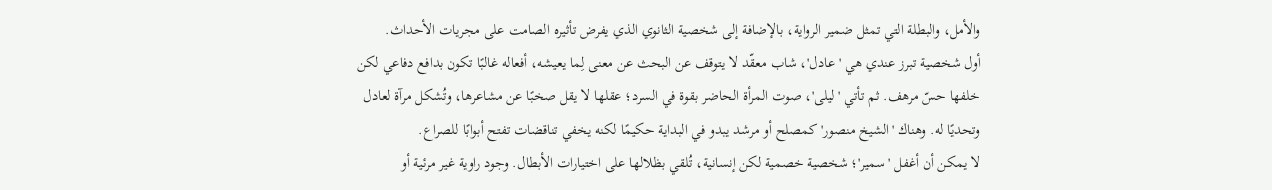والأمل، والبطلة التي تمثل ضمير الرواية، بالإضافة إلى شخصية الثانوي الذي يفرض تأثيره الصامت على مجريات الأحداث.
أول شخصية تبرز عندي هي 'عادل'، شاب معقّد لا يتوقف عن البحث عن معنى لِما يعيشه، أفعاله غالبًا تكون بدافع دفاعي لكن خلفها حسّ مرهف. ثم تأتي 'ليلى'، صوت المرأة الحاضر بقوة في السرد؛ عقلها لا يقل صخبًا عن مشاعرها، وتُشكل مرآة لعادل وتحديًا له. وهناك 'الشيخ منصور' كمصلح أو مرشد يبدو في البداية حكيمًا لكنه يخفي تناقضات تفتح أبوابًا للصراع.
لا يمكن أن أغفل 'سمير'؛ شخصية خصمية لكن إنسانية، تُلقي بظلالها على اختيارات الأبطال. وجود راوية غير مرئية أو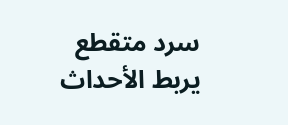سرد متقطع يربط الأحداث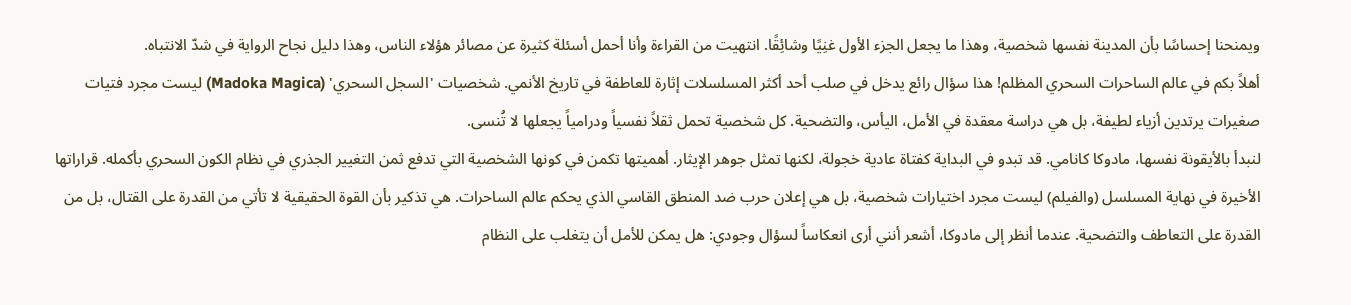ويمنحنا إحساسًا بأن المدينة نفسها شخصية، وهذا ما يجعل الجزء الأول غنِيًا وشائِقًا. انتهيت من القراءة وأنا أحمل أسئلة كثيرة عن مصائر هؤلاء الناس، وهذا دليل نجاح الرواية في شدّ الانتباه.
أهلاً بكم في عالم الساحرات السحري المظلم! هذا سؤال رائع يدخل في صلب أحد أكثر المسلسلات إثارة للعاطفة في تاريخ الأنمي. شخصيات 'السجل السحري' (Madoka Magica) ليست مجرد فتيات صغيرات يرتدين أزياء لطيفة، بل هي دراسة معقدة في الأمل، اليأس، والتضحية. كل شخصية تحمل ثقلاً نفسياً ودرامياً يجعلها لا تُنسى.
لنبدأ بالأيقونة نفسها، مادوكا كانامي. قد تبدو في البداية كفتاة عادية خجولة، لكنها تمثل جوهر الإيثار. أهميتها تكمن في كونها الشخصية التي تدفع ثمن التغيير الجذري في نظام الكون السحري بأكمله. قراراتها الأخيرة في نهاية المسلسل (والفيلم) ليست مجرد اختيارات شخصية، بل هي إعلان حرب ضد المنطق القاسي الذي يحكم عالم الساحرات. هي تذكير بأن القوة الحقيقية لا تأتي من القدرة على القتال، بل من القدرة على التعاطف والتضحية. عندما أنظر إلى مادوكا، أشعر أنني أرى انعكاساً لسؤال وجودي: هل يمكن للأمل أن يتغلب على النظام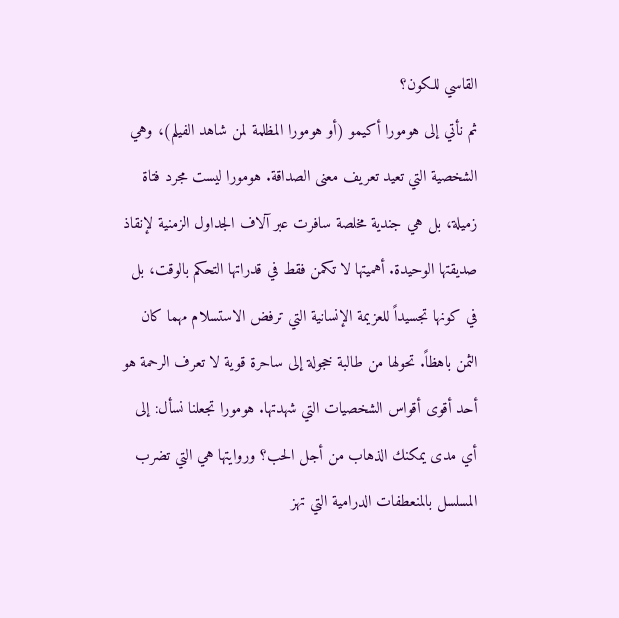القاسي للكون؟
ثم نأتي إلى هومورا أكيمو (أو هومورا المظلمة لمن شاهد الفيلم)، وهي الشخصية التي تعيد تعريف معنى الصداقة. هومورا ليست مجرد فتاة زميلة، بل هي جندية مخلصة سافرت عبر آلاف الجداول الزمنية لإنقاذ صديقتها الوحيدة. أهميتها لا تكمن فقط في قدراتها التحكم بالوقت، بل في كونها تجسيداً للعزيمة الإنسانية التي ترفض الاستسلام مهما كان الثمن باهظاً. تحولها من طالبة خجولة إلى ساحرة قوية لا تعرف الرحمة هو أحد أقوى أقواس الشخصيات التي شهدتها. هومورا تجعلنا نسأل: إلى أي مدى يمكنك الذهاب من أجل الحب؟ وروايتها هي التي تضرب المسلسل بالمنعطفات الدرامية التي تهز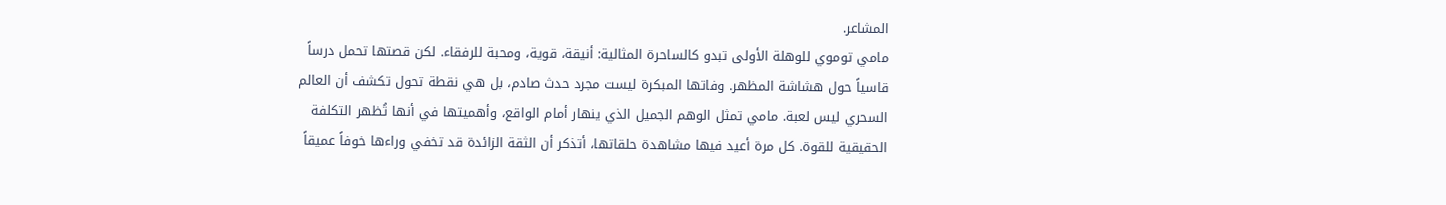المشاعر.
مامي توموي للوهلة الأولى تبدو كالساحرة المثالية: أنيقة، قوية، ومحبة للرفقاء. لكن قصتها تحمل درساً قاسياً حول هشاشة المظهر. وفاتها المبكرة ليست مجرد حدث صادم، بل هي نقطة تحول تكشف أن العالم السحري ليس لعبة. مامي تمثل الوهم الجميل الذي ينهار أمام الواقع، وأهميتها في أنها تُظهر التكلفة الحقيقية للقوة. كل مرة أعيد فيها مشاهدة حلقاتها، أتذكر أن الثقة الزائدة قد تخفي وراءها خوفاً عميقاً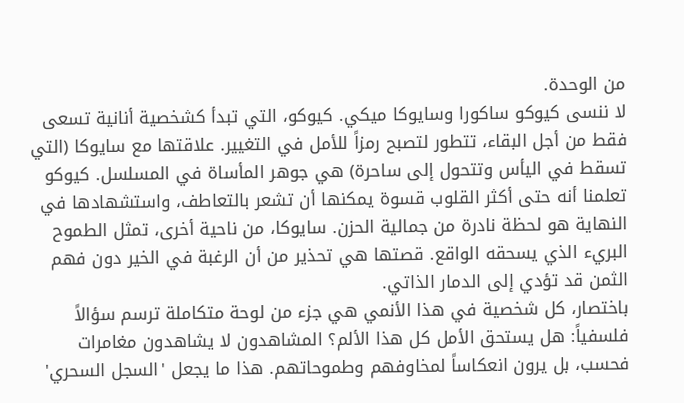من الوحدة.
لا ننسى كيوكو ساكورا وسايوكا ميكي. كيوكو، التي تبدأ كشخصية أنانية تسعى فقط من أجل البقاء، تتطور لتصبح رمزاً للأمل في التغيير. علاقتها مع سايوكا (التي تسقط في اليأس وتتحول إلى ساحرة) هي جوهر المأساة في المسلسل. كيوكو تعلمنا أنه حتى أكثر القلوب قسوة يمكنها أن تشعر بالتعاطف، واستشهادها في النهاية هو لحظة نادرة من جمالية الحزن. سايوكا، من ناحية أخرى، تمثل الطموح البريء الذي يسحقه الواقع. قصتها هي تحذير من أن الرغبة في الخير دون فهم الثمن قد تؤدي إلى الدمار الذاتي.
باختصار، كل شخصية في هذا الأنمي هي جزء من لوحة متكاملة ترسم سؤالاً فلسفياً: هل يستحق الأمل كل هذا الألم؟ المشاهدون لا يشاهدون مغامرات فحسب، بل يرون انعكاساً لمخاوفهم وطموحاتهم. هذا ما يجعل 'السجل السحري'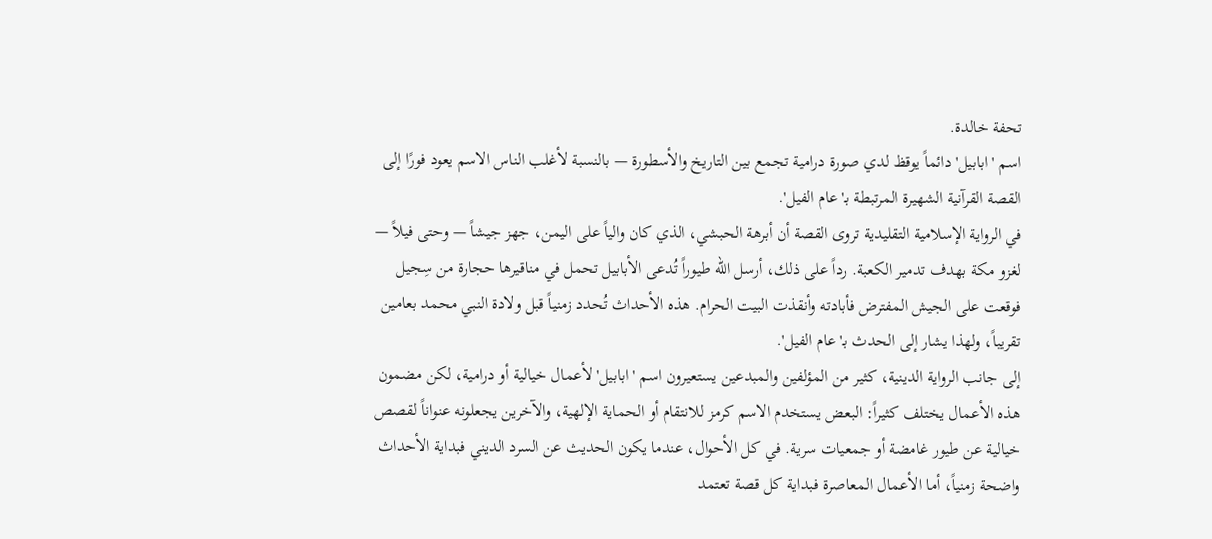تحفة خالدة.
اسم 'ابابيل' دائماً يوقظ لدي صورة درامية تجمع بين التاريخ والأسطورة — بالنسبة لأغلب الناس الاسم يعود فورًا إلى القصة القرآنية الشهيرة المرتبطة بـ'عام الفيل'.
في الرواية الإسلامية التقليدية تروى القصة أن أبرهة الحبشي، الذي كان والياً على اليمن، جهز جيشاً — وحتى فيلاً — لغزو مكة بهدف تدمير الكعبة. رداً على ذلك، أرسل الله طيوراً تُدعى الأبابيل تحمل في مناقيرها حجارة من سِجيل فوقعت على الجيش المفترض فأبادته وأنقذت البيت الحرام. هذه الأحداث تُحدد زمنياً قبل ولادة النبي محمد بعامين تقريباً، ولهذا يشار إلى الحدث بـ'عام الفيل'.
إلى جانب الرواية الدينية، كثير من المؤلفين والمبدعين يستعيرون اسم 'ابابيل' لأعمال خيالية أو درامية، لكن مضمون هذه الأعمال يختلف كثيراً: البعض يستخدم الاسم كرمز للانتقام أو الحماية الإلهية، والآخرين يجعلونه عنواناً لقصص خيالية عن طيور غامضة أو جمعيات سرية. في كل الأحوال، عندما يكون الحديث عن السرد الديني فبداية الأحداث واضحة زمنياً، أما الأعمال المعاصرة فبداية كل قصة تعتمد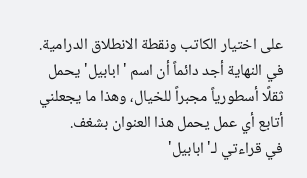على اختيار الكاتب ونقطة الانطلاق الدرامية. في النهاية أجد دائماً أن اسم 'ابابيل' يحمل ثقلًا أسطورياً مجبراً للخيال، وهذا ما يجعلني أتابع أي عمل يحمل هذا العنوان بشغف.
في قراءتي لـ'ابابيل'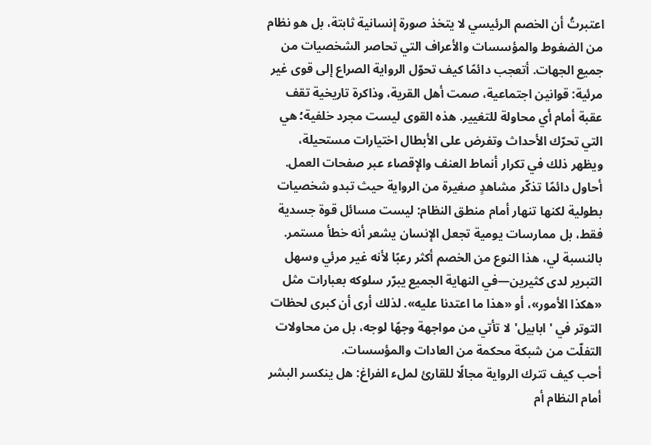اعتبرتُ أن الخصم الرئيسي لا يتخذ صورة إنسانية ثابتة، بل هو نظام من الضغوط والمؤسسات والأعراف التي تحاصر الشخصيات من جميع الجهات. أتعجب دائمًا كيف تحوّل الرواية الصراع إلى قوى غير مرئية: قوانين اجتماعية، صمت أهل القرية، وذاكرة تاريخية تقف عقبة أمام أي محاولة للتغيير. هذه القوى ليست مجرد خلفية؛ هي التي تحرّك الأحداث وتفرض على الأبطال اختيارات مستحيلة، ويظهر ذلك في تكرار أنماط العنف والإقصاء عبر صفحات العمل.
أحاول دائمًا تذكّر مشاهدٍ صغيرة من الرواية حيث تبدو شخصيات بطولية لكنها تنهار أمام منطق النظام: ليست مسائل قوة جسدية فقط، بل ممارسات يومية تجعل الإنسان يشعر أنه خطأ مستمر. بالنسبة لي، هذا النوع من الخصم أكثر رعبًا لأنه غير مرئي وسهل التبرير لدى كثيرين—في النهاية الجميع يبرّر سلوكه بعبارات مثل «هكذا الأمور»، أو «هذا ما اعتدنا عليه». لذلك أرى أن كبرى لحظات التوتر في 'ابابيل' لا تأتي من مواجهة وجهًا لوجه، بل من محاولات التفلّت من شبكة محكمة من العادات والمؤسسات.
أحب كيف تترك الرواية مجالًا للقارئ لملء الفراغ: هل ينكسر البشر أمام النظام أم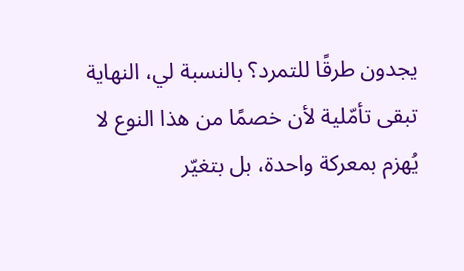يجدون طرقًا للتمرد؟ بالنسبة لي، النهاية تبقى تأمّلية لأن خصمًا من هذا النوع لا يُهزم بمعركة واحدة، بل بتغيّر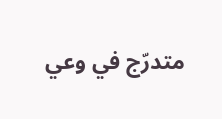متدرّج في وعي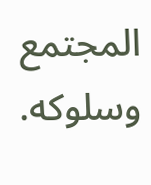المجتمع وسلوكه.